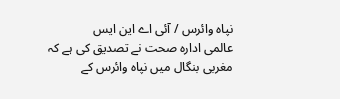نپاہ وائرس / آئی اے این ایس
عالمی ادارہ صحت نے تصدیق کی ہے کہ مغربی بنگال میں نپاہ وائرس کے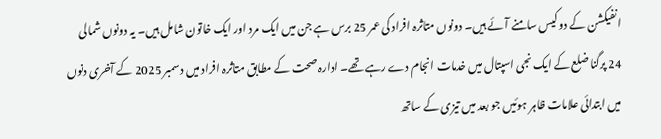انفیکشن کے دو کیس سامنے آئے ہیں۔ دونوں متاثرہ افراد کی عمر 25 برس ہے جن میں ایک مرد اور ایک خاتون شامل ہیں۔ یہ دونوں شمالی 24 پرگنا ضلع کے ایک نجی اسپتال میں خدمات انجام دے رہے تھے۔ ادارہ صحت کے مطابق متاثرہ افراد میں دسمبر 2025 کے آخری دنوں میں ابتدائی علامات ظاہر ہوئیں جو بعد میں تیزی کے ساتھ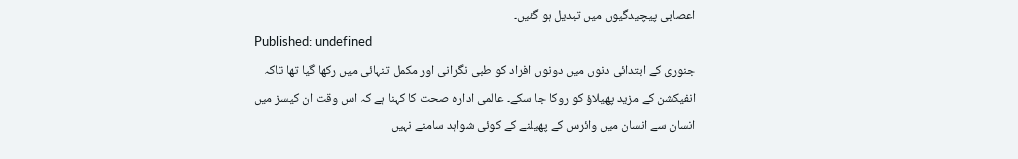اعصابی پیچیدگیوں میں تبدیل ہو گئیں۔
Published: undefined
جنوری کے ابتدائی دنوں میں دونوں افراد کو طبی نگرانی اور مکمل تنہائی میں رکھا گیا تھا تاکہ انفیکشن کے مزید پھیلاؤ کو روکا جا سکے۔ عالمی ادارہ صحت کا کہنا ہے کہ اس وقت ان کیسز میں انسان سے انسان میں وائرس کے پھیلنے کے کوئی شواہد سامنے نہیں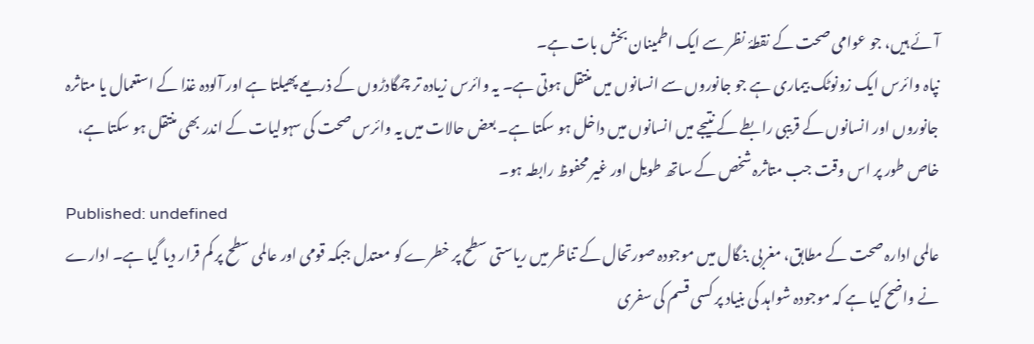آئے ہیں، جو عوامی صحت کے نقطۂ نظر سے ایک اطمینان بخش بات ہے۔
نپاہ وائرس ایک زونوٹک بیماری ہے جو جانوروں سے انسانوں میں منتقل ہوتی ہے۔ یہ وائرس زیادہ تر چمگادڑوں کے ذریعے پھیلتا ہے اور آلودہ غذا کے استعمال یا متاثرہ جانوروں اور انسانوں کے قریبی رابطے کے نتیجے میں انسانوں میں داخل ہو سکتا ہے۔ بعض حالات میں یہ وائرس صحت کی سہولیات کے اندر بھی منتقل ہو سکتا ہے، خاص طور پر اس وقت جب متاثرہ شخص کے ساتھ طویل اور غیر محفوظ رابطہ ہو۔
Published: undefined
عالمی ادارہ صحت کے مطابق، مغربی بنگال میں موجودہ صورتحال کے تناظر میں ریاستی سطح پر خطرے کو معتدل جبکہ قومی اور عالمی سطح پر کم قرار دیا گیا ہے۔ ادارے نے واضح کیا ہے کہ موجودہ شواہد کی بنیاد پر کسی قسم کی سفری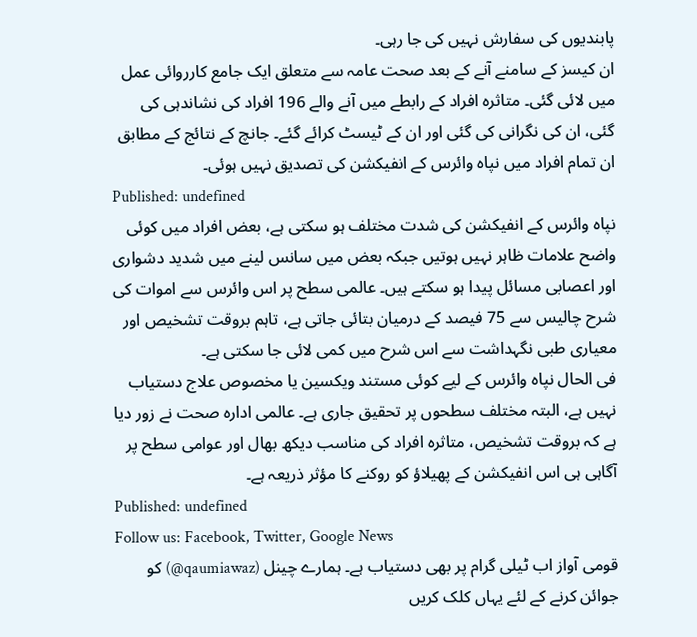پابندیوں کی سفارش نہیں کی جا رہی۔
ان کیسز کے سامنے آنے کے بعد صحت عامہ سے متعلق ایک جامع کارروائی عمل میں لائی گئی۔ متاثرہ افراد کے رابطے میں آنے والے 196 افراد کی نشاندہی کی گئی، ان کی نگرانی کی گئی اور ان کے ٹیسٹ کرائے گئے۔ جانچ کے نتائج کے مطابق ان تمام افراد میں نپاہ وائرس کے انفیکشن کی تصدیق نہیں ہوئی۔
Published: undefined
نپاہ وائرس کے انفیکشن کی شدت مختلف ہو سکتی ہے، بعض افراد میں کوئی واضح علامات ظاہر نہیں ہوتیں جبکہ بعض میں سانس لینے میں شدید دشواری اور اعصابی مسائل پیدا ہو سکتے ہیں۔ عالمی سطح پر اس وائرس سے اموات کی شرح چالیس سے 75 فیصد کے درمیان بتائی جاتی ہے، تاہم بروقت تشخیص اور معیاری طبی نگہداشت سے اس شرح میں کمی لائی جا سکتی ہے۔
فی الحال نپاہ وائرس کے لیے کوئی مستند ویکسین یا مخصوص علاج دستیاب نہیں ہے، البتہ مختلف سطحوں پر تحقیق جاری ہے۔ عالمی ادارہ صحت نے زور دیا ہے کہ بروقت تشخیص، متاثرہ افراد کی مناسب دیکھ بھال اور عوامی سطح پر آگاہی ہی اس انفیکشن کے پھیلاؤ کو روکنے کا مؤثر ذریعہ ہے۔
Published: undefined
Follow us: Facebook, Twitter, Google News
قومی آواز اب ٹیلی گرام پر بھی دستیاب ہے۔ ہمارے چینل (qaumiawaz@) کو جوائن کرنے کے لئے یہاں کلک کریں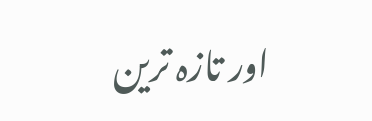اور تازہ ترین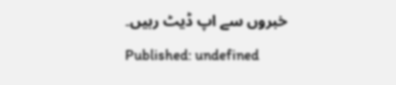خبروں سے اپ ڈیٹ رہیں۔
Published: undefined